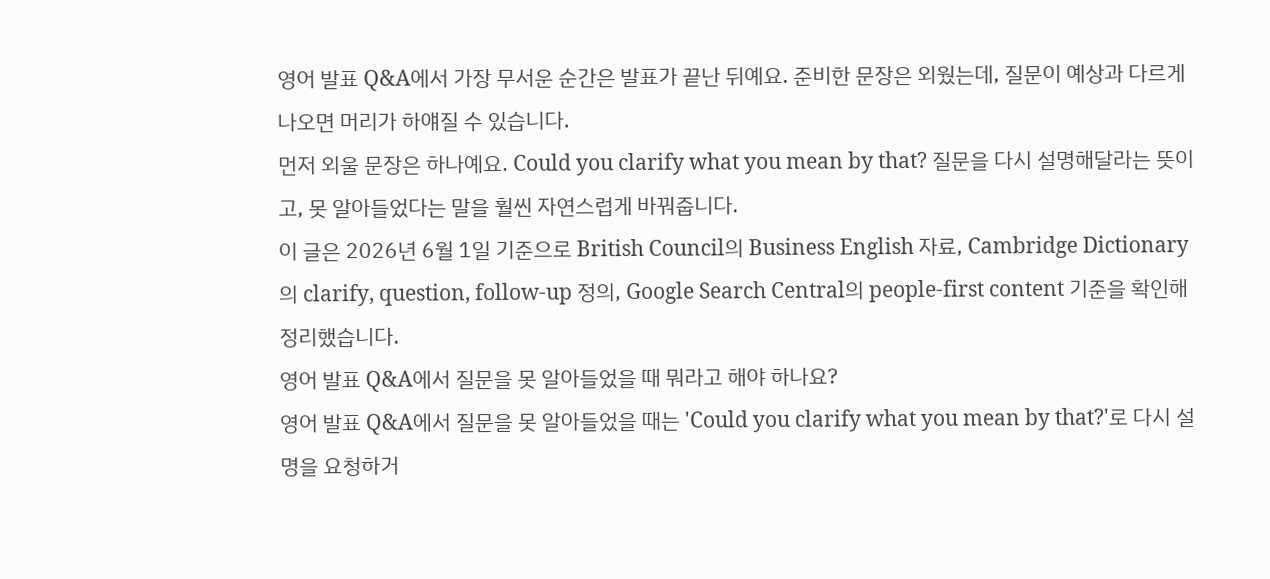영어 발표 Q&A에서 가장 무서운 순간은 발표가 끝난 뒤예요. 준비한 문장은 외웠는데, 질문이 예상과 다르게 나오면 머리가 하얘질 수 있습니다.
먼저 외울 문장은 하나예요. Could you clarify what you mean by that? 질문을 다시 설명해달라는 뜻이고, 못 알아들었다는 말을 훨씬 자연스럽게 바꿔줍니다.
이 글은 2026년 6월 1일 기준으로 British Council의 Business English 자료, Cambridge Dictionary의 clarify, question, follow-up 정의, Google Search Central의 people-first content 기준을 확인해 정리했습니다.
영어 발표 Q&A에서 질문을 못 알아들었을 때 뭐라고 해야 하나요?
영어 발표 Q&A에서 질문을 못 알아들었을 때는 'Could you clarify what you mean by that?'로 다시 설명을 요청하거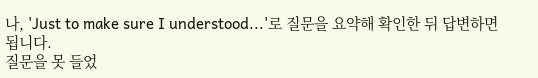나, 'Just to make sure I understood...'로 질문을 요약해 확인한 뒤 답변하면 됩니다.
질문을 못 들었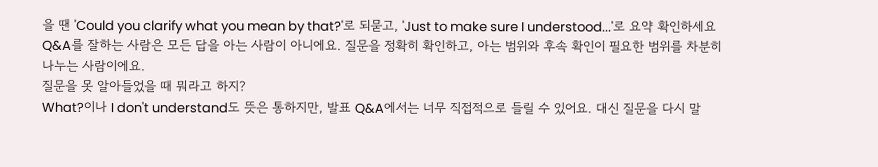을 땐 'Could you clarify what you mean by that?'로 되묻고, 'Just to make sure I understood...'로 요약 확인하세요
Q&A를 잘하는 사람은 모든 답을 아는 사람이 아니에요. 질문을 정확히 확인하고, 아는 범위와 후속 확인이 필요한 범위를 차분히 나누는 사람이에요.
질문을 못 알아들었을 때 뭐라고 하지?
What?이나 I don't understand도 뜻은 통하지만, 발표 Q&A에서는 너무 직접적으로 들릴 수 있어요. 대신 질문을 다시 말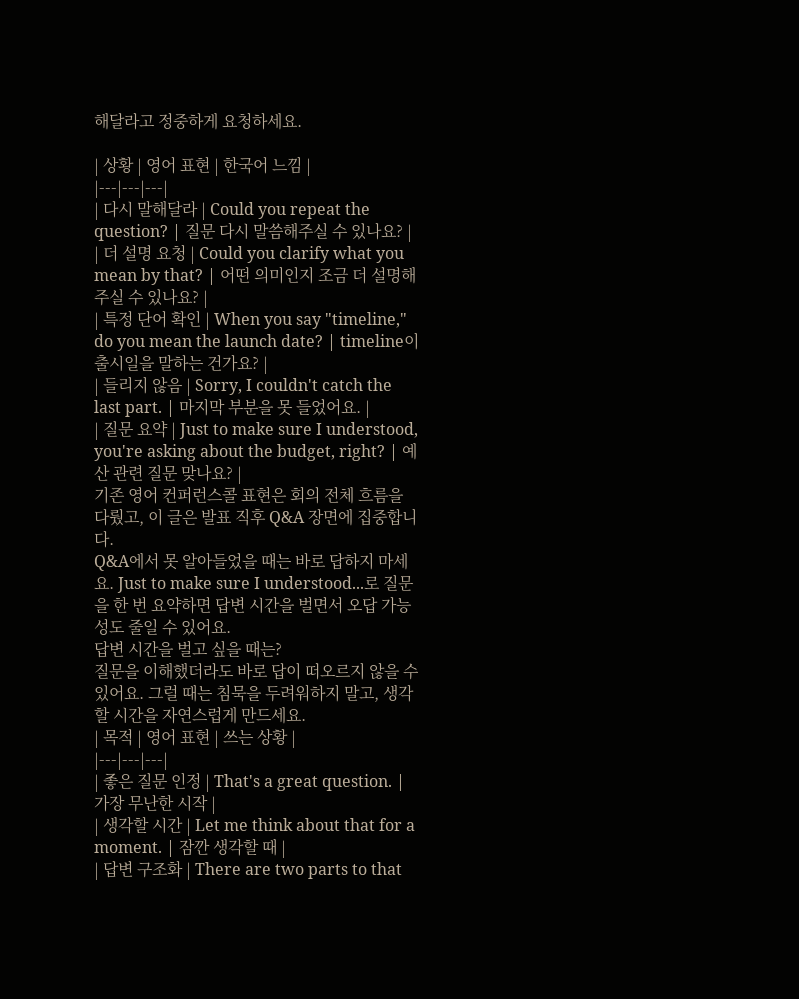해달라고 정중하게 요청하세요.

| 상황 | 영어 표현 | 한국어 느낌 |
|---|---|---|
| 다시 말해달라 | Could you repeat the question? | 질문 다시 말씀해주실 수 있나요? |
| 더 설명 요청 | Could you clarify what you mean by that? | 어떤 의미인지 조금 더 설명해주실 수 있나요? |
| 특정 단어 확인 | When you say "timeline," do you mean the launch date? | timeline이 출시일을 말하는 건가요? |
| 들리지 않음 | Sorry, I couldn't catch the last part. | 마지막 부분을 못 들었어요. |
| 질문 요약 | Just to make sure I understood, you're asking about the budget, right? | 예산 관련 질문 맞나요? |
기존 영어 컨퍼런스콜 표현은 회의 전체 흐름을 다뤘고, 이 글은 발표 직후 Q&A 장면에 집중합니다.
Q&A에서 못 알아들었을 때는 바로 답하지 마세요. Just to make sure I understood...로 질문을 한 번 요약하면 답변 시간을 벌면서 오답 가능성도 줄일 수 있어요.
답변 시간을 벌고 싶을 때는?
질문을 이해했더라도 바로 답이 떠오르지 않을 수 있어요. 그럴 때는 침묵을 두려워하지 말고, 생각할 시간을 자연스럽게 만드세요.
| 목적 | 영어 표현 | 쓰는 상황 |
|---|---|---|
| 좋은 질문 인정 | That's a great question. | 가장 무난한 시작 |
| 생각할 시간 | Let me think about that for a moment. | 잠깐 생각할 때 |
| 답변 구조화 | There are two parts to that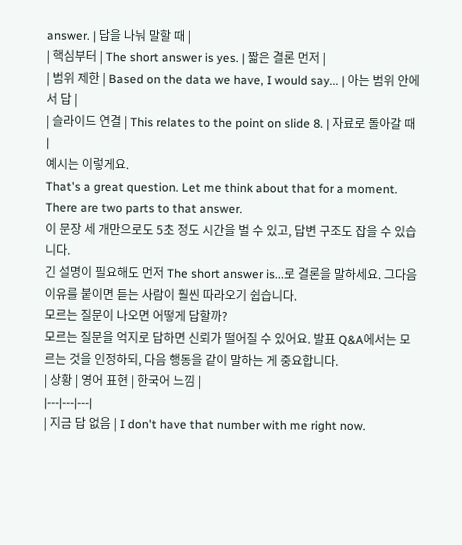answer. | 답을 나눠 말할 때 |
| 핵심부터 | The short answer is yes. | 짧은 결론 먼저 |
| 범위 제한 | Based on the data we have, I would say... | 아는 범위 안에서 답 |
| 슬라이드 연결 | This relates to the point on slide 8. | 자료로 돌아갈 때 |
예시는 이렇게요.
That's a great question. Let me think about that for a moment. There are two parts to that answer.
이 문장 세 개만으로도 5초 정도 시간을 벌 수 있고, 답변 구조도 잡을 수 있습니다.
긴 설명이 필요해도 먼저 The short answer is...로 결론을 말하세요. 그다음 이유를 붙이면 듣는 사람이 훨씬 따라오기 쉽습니다.
모르는 질문이 나오면 어떻게 답할까?
모르는 질문을 억지로 답하면 신뢰가 떨어질 수 있어요. 발표 Q&A에서는 모르는 것을 인정하되, 다음 행동을 같이 말하는 게 중요합니다.
| 상황 | 영어 표현 | 한국어 느낌 |
|---|---|---|
| 지금 답 없음 | I don't have that number with me right now.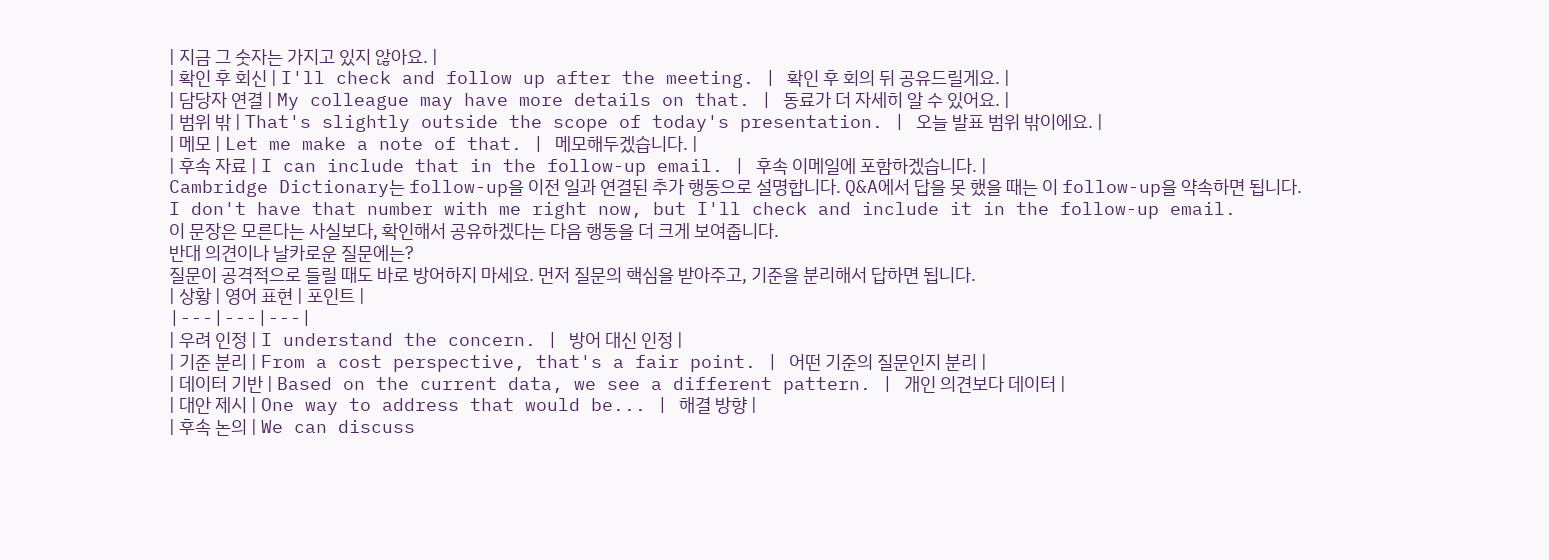| 지금 그 숫자는 가지고 있지 않아요. |
| 확인 후 회신 | I'll check and follow up after the meeting. | 확인 후 회의 뒤 공유드릴게요. |
| 담당자 연결 | My colleague may have more details on that. | 동료가 더 자세히 알 수 있어요. |
| 범위 밖 | That's slightly outside the scope of today's presentation. | 오늘 발표 범위 밖이에요. |
| 메모 | Let me make a note of that. | 메모해두겠습니다. |
| 후속 자료 | I can include that in the follow-up email. | 후속 이메일에 포함하겠습니다. |
Cambridge Dictionary는 follow-up을 이전 일과 연결된 추가 행동으로 설명합니다. Q&A에서 답을 못 했을 때는 이 follow-up을 약속하면 됩니다.
I don't have that number with me right now, but I'll check and include it in the follow-up email.
이 문장은 모른다는 사실보다, 확인해서 공유하겠다는 다음 행동을 더 크게 보여줍니다.
반대 의견이나 날카로운 질문에는?
질문이 공격적으로 들릴 때도 바로 방어하지 마세요. 먼저 질문의 핵심을 받아주고, 기준을 분리해서 답하면 됩니다.
| 상황 | 영어 표현 | 포인트 |
|---|---|---|
| 우려 인정 | I understand the concern. | 방어 대신 인정 |
| 기준 분리 | From a cost perspective, that's a fair point. | 어떤 기준의 질문인지 분리 |
| 데이터 기반 | Based on the current data, we see a different pattern. | 개인 의견보다 데이터 |
| 대안 제시 | One way to address that would be... | 해결 방향 |
| 후속 논의 | We can discuss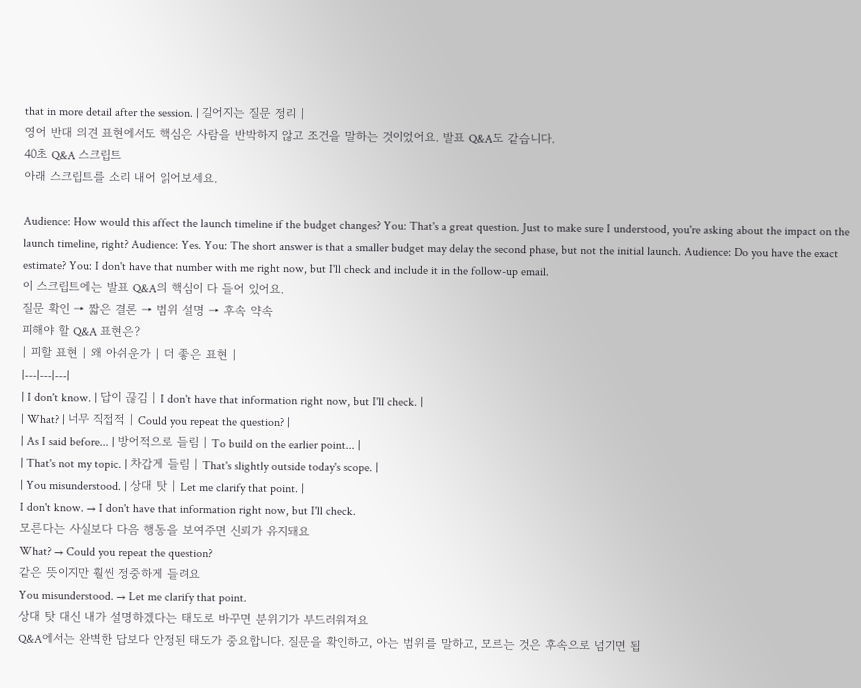that in more detail after the session. | 길어지는 질문 정리 |
영어 반대 의견 표현에서도 핵심은 사람을 반박하지 않고 조건을 말하는 것이었어요. 발표 Q&A도 같습니다.
40초 Q&A 스크립트
아래 스크립트를 소리 내어 읽어보세요.

Audience: How would this affect the launch timeline if the budget changes? You: That's a great question. Just to make sure I understood, you're asking about the impact on the launch timeline, right? Audience: Yes. You: The short answer is that a smaller budget may delay the second phase, but not the initial launch. Audience: Do you have the exact estimate? You: I don't have that number with me right now, but I'll check and include it in the follow-up email.
이 스크립트에는 발표 Q&A의 핵심이 다 들어 있어요.
질문 확인 → 짧은 결론 → 범위 설명 → 후속 약속
피해야 할 Q&A 표현은?
| 피할 표현 | 왜 아쉬운가 | 더 좋은 표현 |
|---|---|---|
| I don't know. | 답이 끊김 | I don't have that information right now, but I'll check. |
| What? | 너무 직접적 | Could you repeat the question? |
| As I said before... | 방어적으로 들림 | To build on the earlier point... |
| That's not my topic. | 차갑게 들림 | That's slightly outside today's scope. |
| You misunderstood. | 상대 탓 | Let me clarify that point. |
I don't know. → I don't have that information right now, but I'll check.
모른다는 사실보다 다음 행동을 보여주면 신뢰가 유지돼요
What? → Could you repeat the question?
같은 뜻이지만 훨씬 정중하게 들려요
You misunderstood. → Let me clarify that point.
상대 탓 대신 내가 설명하겠다는 태도로 바꾸면 분위기가 부드러워져요
Q&A에서는 완벽한 답보다 안정된 태도가 중요합니다. 질문을 확인하고, 아는 범위를 말하고, 모르는 것은 후속으로 넘기면 됩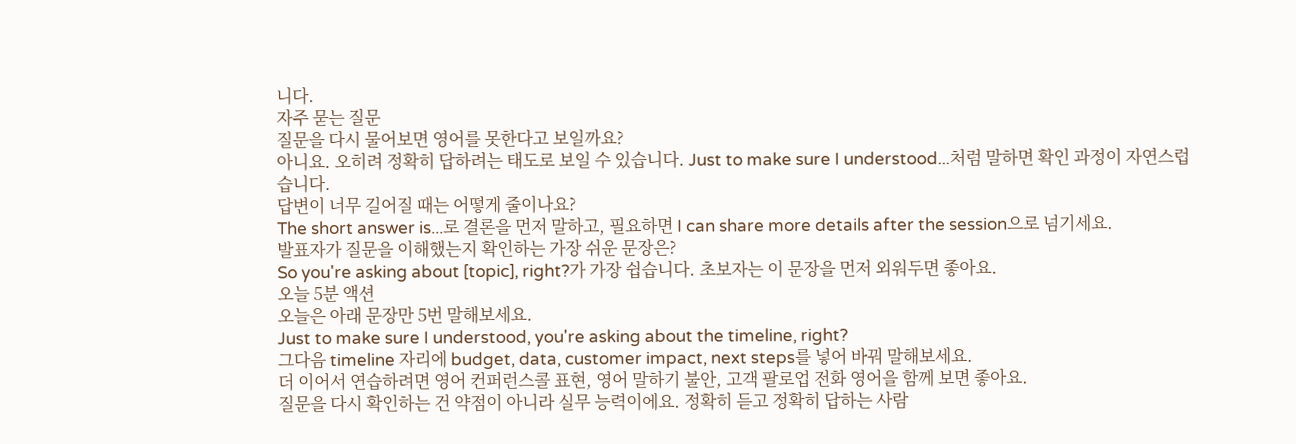니다.
자주 묻는 질문
질문을 다시 물어보면 영어를 못한다고 보일까요?
아니요. 오히려 정확히 답하려는 태도로 보일 수 있습니다. Just to make sure I understood...처럼 말하면 확인 과정이 자연스럽습니다.
답변이 너무 길어질 때는 어떻게 줄이나요?
The short answer is...로 결론을 먼저 말하고, 필요하면 I can share more details after the session으로 넘기세요.
발표자가 질문을 이해했는지 확인하는 가장 쉬운 문장은?
So you're asking about [topic], right?가 가장 쉽습니다. 초보자는 이 문장을 먼저 외워두면 좋아요.
오늘 5분 액션
오늘은 아래 문장만 5번 말해보세요.
Just to make sure I understood, you're asking about the timeline, right?
그다음 timeline 자리에 budget, data, customer impact, next steps를 넣어 바꿔 말해보세요.
더 이어서 연습하려면 영어 컨퍼런스콜 표현, 영어 말하기 불안, 고객 팔로업 전화 영어을 함께 보면 좋아요.
질문을 다시 확인하는 건 약점이 아니라 실무 능력이에요. 정확히 듣고 정확히 답하는 사람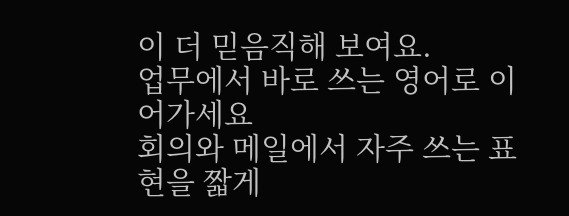이 더 믿음직해 보여요.
업무에서 바로 쓰는 영어로 이어가세요
회의와 메일에서 자주 쓰는 표현을 짧게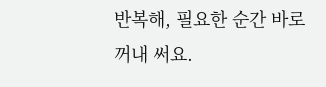반복해, 필요한 순간 바로 꺼내 써요.